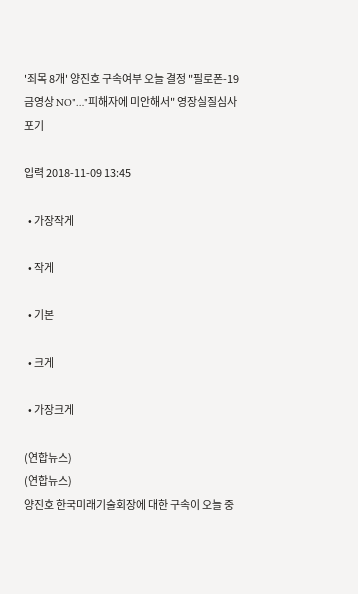'죄목 8개' 양진호 구속여부 오늘 결정 "필로폰-19금영상 NO"…"피해자에 미안해서" 영장실질심사 포기

입력 2018-11-09 13:45

  • 가장작게

  • 작게

  • 기본

  • 크게

  • 가장크게

(연합뉴스)
(연합뉴스)
양진호 한국미래기술회장에 대한 구속이 오늘 중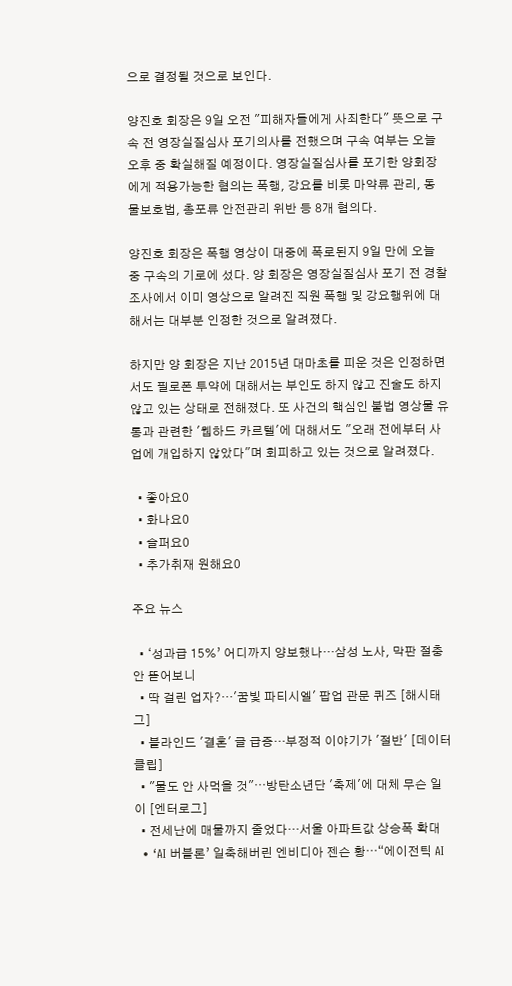으로 결정될 것으로 보인다.

양진호 회장은 9일 오전 "피해자들에게 사죄한다" 뜻으로 구속 전 영장실질심사 포기의사를 전했으며 구속 여부는 오늘 오후 중 확실해질 예정이다. 영장실질심사를 포기한 양회장에게 적용가능한 혐의는 폭행, 강요를 비롯 마약류 관리, 동물보호법, 총포류 안전관리 위반 등 8개 혐의다.

양진호 회장은 폭행 영상이 대중에 폭로된지 9일 만에 오늘 중 구속의 기로에 섰다. 양 회장은 영장실질심사 포기 전 경찰 조사에서 이미 영상으로 알려진 직원 폭행 및 강요행위에 대해서는 대부분 인정한 것으로 알려졌다.

하지만 양 회장은 지난 2015년 대마초를 피운 것은 인정하면서도 필로폰 투약에 대해서는 부인도 하지 않고 진술도 하지 않고 있는 상태로 전해졌다. 또 사건의 핵심인 불법 영상물 유통과 관련한 '웹하드 카르텔'에 대해서도 "오래 전에부터 사업에 개입하지 않았다"며 회피하고 있는 것으로 알려졌다.

  • 좋아요0
  • 화나요0
  • 슬퍼요0
  • 추가취재 원해요0

주요 뉴스

  • ‘성과급 15%’ 어디까지 양보했나…삼성 노사, 막판 절충안 뜯어보니
  • 딱 걸린 업자?…'꿈빛 파티시엘' 팝업 관문 퀴즈 [해시태그]
  • 블라인드 '결혼' 글 급증…부정적 이야기가 '절반' [데이터클립]
  • "물도 안 사먹을 것"⋯방탄소년단 '축제'에 대체 무슨 일이 [엔터로그]
  • 전세난에 매물까지 줄었다…서울 아파트값 상승폭 확대
  • ‘AI 버블론’ 일축해버린 엔비디아 젠슨 황⋯“에이전틱 AI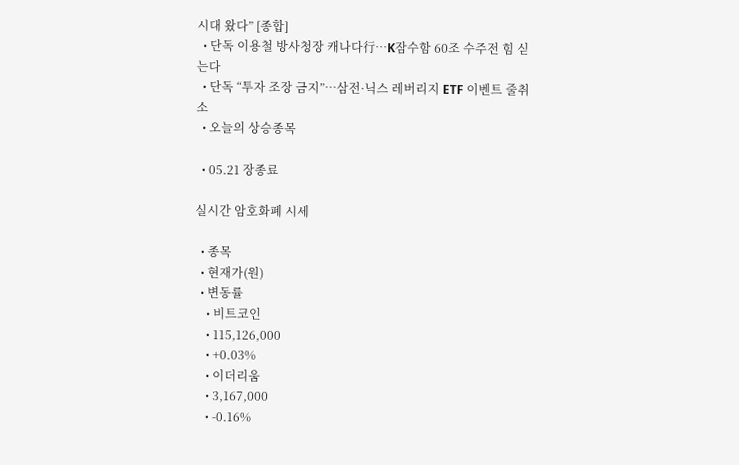시대 왔다” [종합]
  • 단독 이용철 방사청장 캐나다行…K잠수함 60조 수주전 힘 싣는다
  • 단독 “투자 조장 금지”…삼전·닉스 레버리지 ETF 이벤트 줄취소
  • 오늘의 상승종목

  • 05.21 장종료

실시간 암호화폐 시세

  • 종목
  • 현재가(원)
  • 변동률
    • 비트코인
    • 115,126,000
    • +0.03%
    • 이더리움
    • 3,167,000
    • -0.16%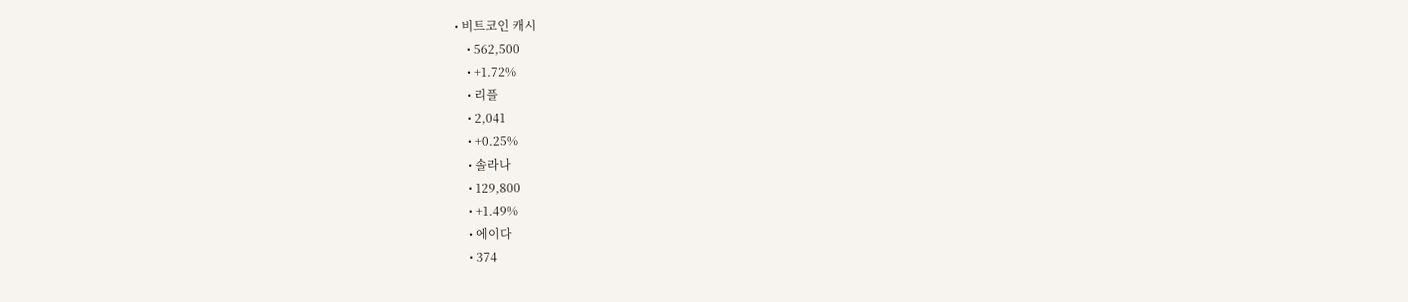• 비트코인 캐시
    • 562,500
    • +1.72%
    • 리플
    • 2,041
    • +0.25%
    • 솔라나
    • 129,800
    • +1.49%
    • 에이다
    • 374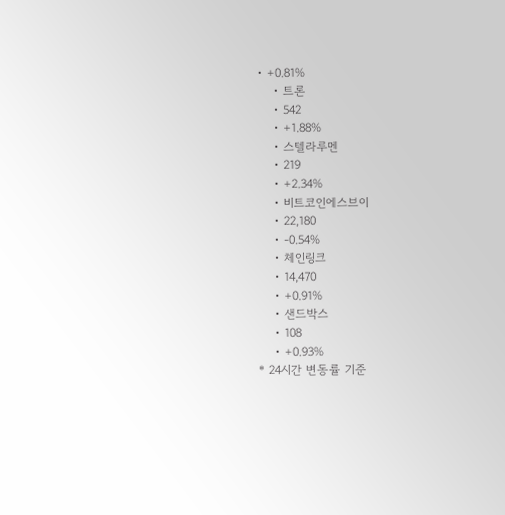• +0.81%
    • 트론
    • 542
    • +1.88%
    • 스텔라루멘
    • 219
    • +2.34%
    • 비트코인에스브이
    • 22,180
    • -0.54%
    • 체인링크
    • 14,470
    • +0.91%
    • 샌드박스
    • 108
    • +0.93%
* 24시간 변동률 기준